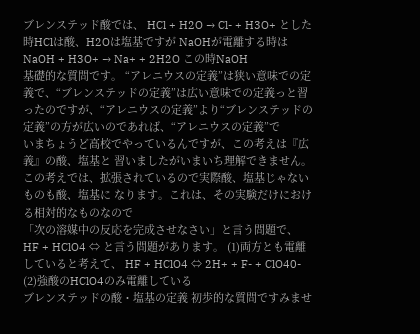ブレンステッド酸では、 HCl + H2O → Cl- + H3O+ とした時HClは酸、H2Oは塩基ですが NaOHが電離する時は NaOH + H3O+ → Na+ + 2H2O この時NaOH
基礎的な質問です。 “アレニウスの定義”は狭い意味での定義で、“ブレンステッドの定義”は広い意味での定義っと習ったのですが、“アレニウスの定義”より“ブレンステッドの定義”の方が広いのであれば、“アレニウスの定義”で
いまちょうど高校でやっているんですが、この考えは『広義』の酸、塩基と 習いましたがいまいち理解できません。 この考えでは、拡張されているので実際酸、塩基じゃないものも酸、塩基に なります。これは、その実験だけにおける相対的なものなので
「次の溶媒中の反応を完成させなさい」と言う問題で、 HF + HClO4 ⇔ と言う問題があります。 (1)両方とも電離していると考えて、 HF + HClO4 ⇔ 2H+ + F- + ClO40- (2)強酸のHClO4のみ電離している
ブレンステッドの酸・塩基の定義 初歩的な質問ですみませ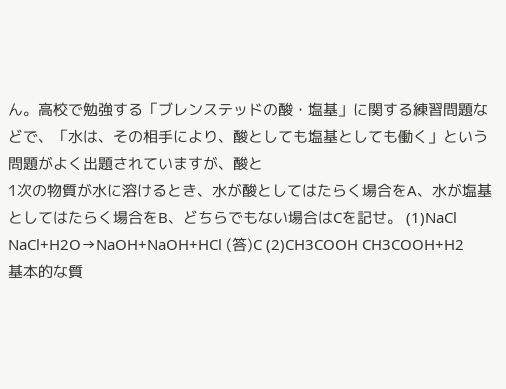ん。高校で勉強する「ブレンステッドの酸・塩基」に関する練習問題などで、「水は、その相手により、酸としても塩基としても働く」という問題がよく出題されていますが、酸と
1次の物質が水に溶けるとき、水が酸としてはたらく場合をA、水が塩基としてはたらく場合をB、どちらでもない場合はCを記せ。 (1)NaCl NaCl+H2O→NaOH+NaOH+HCl (答)C (2)CH3COOH CH3COOH+H2
基本的な質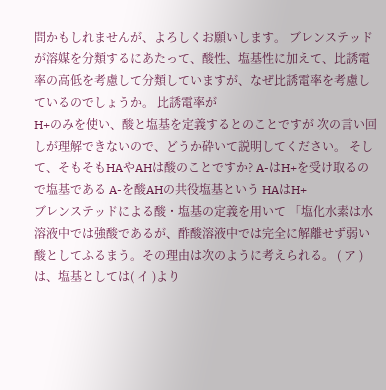問かもしれませんが、よろしくお願いします。 ブレンステッドが溶媒を分類するにあたって、酸性、塩基性に加えて、比誘電率の高低を考慮して分類していますが、なぜ比誘電率を考慮しているのでしょうか。 比誘電率が
H+のみを使い、酸と塩基を定義するとのことですが 次の言い回しが理解できないので、どうか砕いて説明してください。 そして、そもそもHAやAHは酸のことですか? A-はH+を受け取るので塩基である A-を酸AHの共役塩基という HAはH+
ブレンステッドによる酸・塩基の定義を用いて 「塩化水素は水溶液中では強酸であるが、酢酸溶液中では完全に解離せず弱い酸としてふるまう。その理由は次のように考えられる。 ( ア )は、塩基としては( イ )より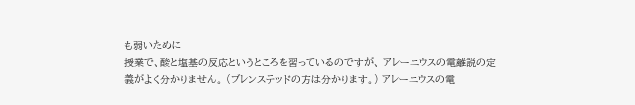も弱いために
授業で、酸と塩基の反応というところを習っているのですが、 アレーニウスの電離説の定義がよく分かりません。 (ブレンステッドの方は分かります。) アレーニウスの電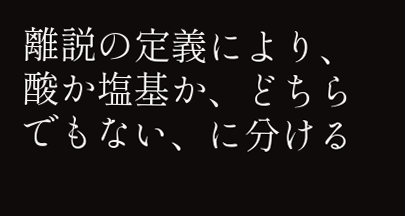離説の定義により、 酸か塩基か、どちらでもない、に分ける